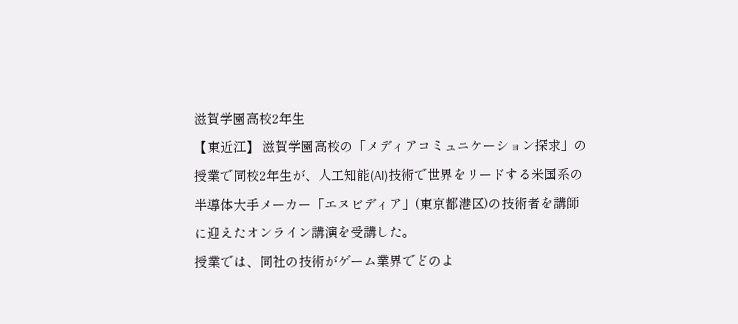滋賀学園高校2年生
【東近江】 滋賀学園高校の「メディアコミュニケーション探求」の授業で同校2年生が、人工知能(AI)技術で世界をリードする米国系の半導体大手メーカー「エヌビディア」(東京都港区)の技術者を講師に迎えたオンライン講演を受講した。
授業では、同社の技術がゲーム業界でどのよ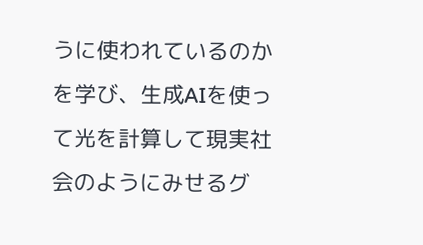うに使われているのかを学び、生成AIを使って光を計算して現実社会のようにみせるグ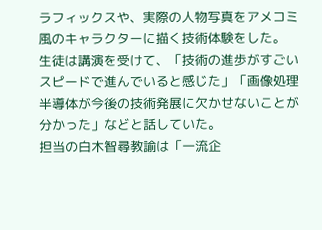ラフィックスや、実際の人物写真をアメコミ風のキャラクターに描く技術体験をした。
生徒は講演を受けて、「技術の進歩がすごいスピードで進んでいると感じた」「画像処理半導体が今後の技術発展に欠かせないことが分かった」などと話していた。
担当の白木智尋教諭は「一流企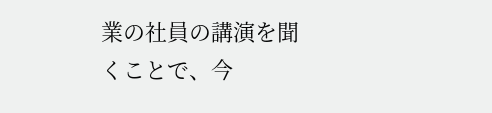業の社員の講演を聞くことで、今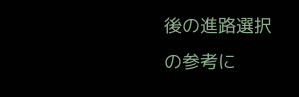後の進路選択の参考に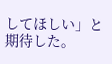してほしい」と期待した。